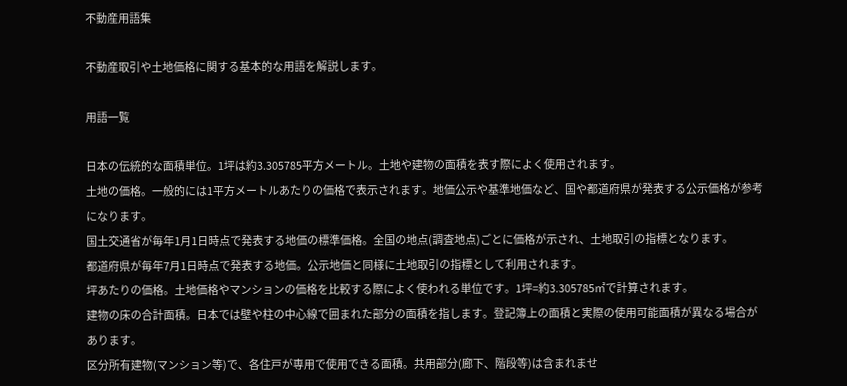不動産用語集

不動産取引や土地価格に関する基本的な用語を解説します。

用語一覧

日本の伝統的な面積単位。1坪は約3.305785平方メートル。土地や建物の面積を表す際によく使用されます。
土地の価格。一般的には1平方メートルあたりの価格で表示されます。地価公示や基準地価など、国や都道府県が発表する公示価格が参考になります。
国土交通省が毎年1月1日時点で発表する地価の標準価格。全国の地点(調査地点)ごとに価格が示され、土地取引の指標となります。
都道府県が毎年7月1日時点で発表する地価。公示地価と同様に土地取引の指標として利用されます。
坪あたりの価格。土地価格やマンションの価格を比較する際によく使われる単位です。1坪=約3.305785㎡で計算されます。
建物の床の合計面積。日本では壁や柱の中心線で囲まれた部分の面積を指します。登記簿上の面積と実際の使用可能面積が異なる場合があります。
区分所有建物(マンション等)で、各住戸が専用で使用できる面積。共用部分(廊下、階段等)は含まれませ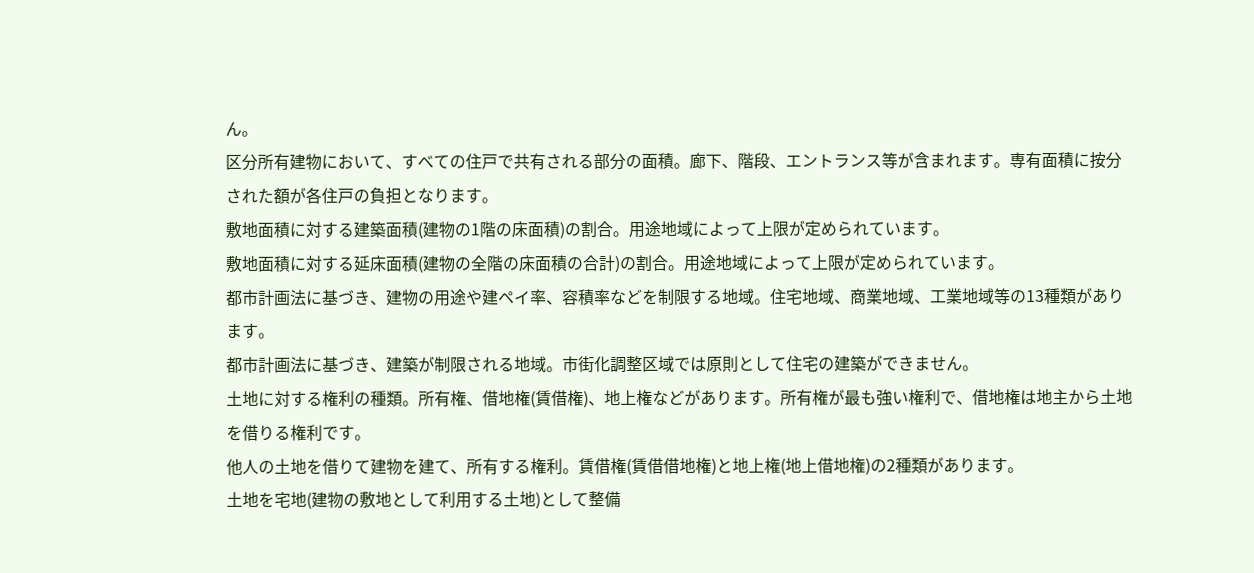ん。
区分所有建物において、すべての住戸で共有される部分の面積。廊下、階段、エントランス等が含まれます。専有面積に按分された額が各住戸の負担となります。
敷地面積に対する建築面積(建物の1階の床面積)の割合。用途地域によって上限が定められています。
敷地面積に対する延床面積(建物の全階の床面積の合計)の割合。用途地域によって上限が定められています。
都市計画法に基づき、建物の用途や建ペイ率、容積率などを制限する地域。住宅地域、商業地域、工業地域等の13種類があります。
都市計画法に基づき、建築が制限される地域。市街化調整区域では原則として住宅の建築ができません。
土地に対する権利の種類。所有権、借地権(賃借権)、地上権などがあります。所有権が最も強い権利で、借地権は地主から土地を借りる権利です。
他人の土地を借りて建物を建て、所有する権利。賃借権(賃借借地権)と地上権(地上借地権)の2種類があります。
土地を宅地(建物の敷地として利用する土地)として整備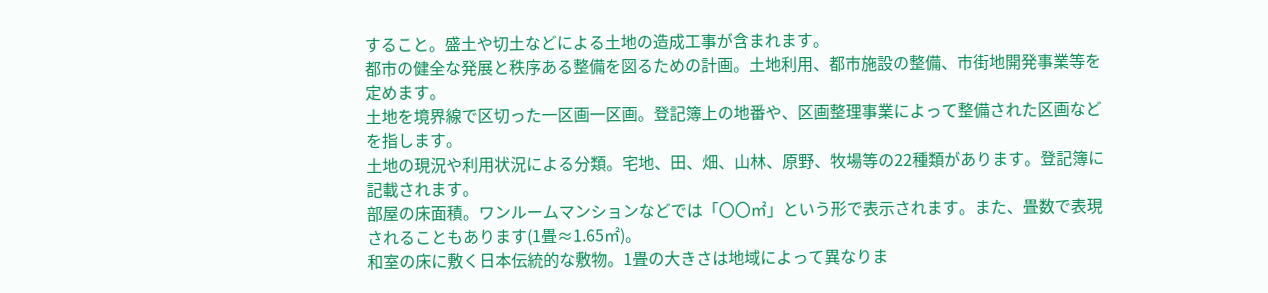すること。盛土や切土などによる土地の造成工事が含まれます。
都市の健全な発展と秩序ある整備を図るための計画。土地利用、都市施設の整備、市街地開発事業等を定めます。
土地を境界線で区切った一区画一区画。登記簿上の地番や、区画整理事業によって整備された区画などを指します。
土地の現況や利用状況による分類。宅地、田、畑、山林、原野、牧場等の22種類があります。登記簿に記載されます。
部屋の床面積。ワンルームマンションなどでは「〇〇㎡」という形で表示されます。また、畳数で表現されることもあります(1畳≈1.65㎡)。
和室の床に敷く日本伝統的な敷物。1畳の大きさは地域によって異なりま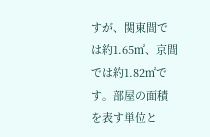すが、関東間では約1.65㎡、京間では約1.82㎡です。部屋の面積を表す単位と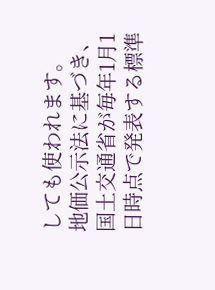しても使われます。
地価公示法に基づき、国土交通省が毎年1月1日時点で発表する標準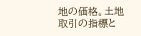地の価格。土地取引の指標と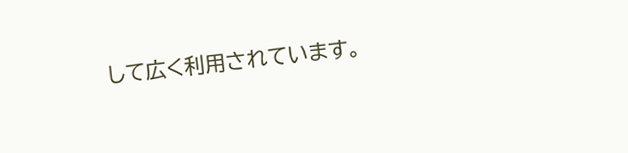して広く利用されています。